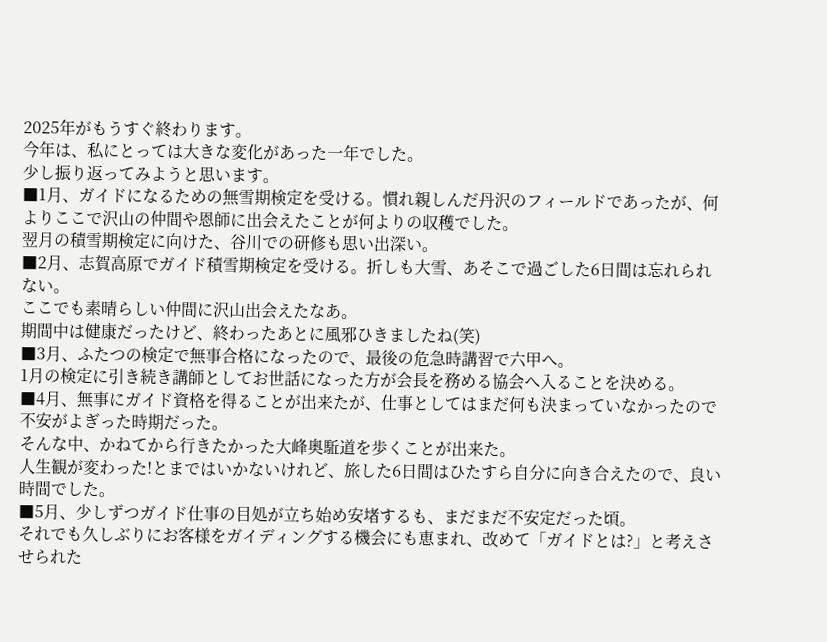2025年がもうすぐ終わります。
今年は、私にとっては大きな変化があった一年でした。
少し振り返ってみようと思います。
■1月、ガイドになるための無雪期検定を受ける。慣れ親しんだ丹沢のフィールドであったが、何よりここで沢山の仲間や恩師に出会えたことが何よりの収穫でした。
翌月の積雪期検定に向けた、谷川での研修も思い出深い。
■2月、志賀高原でガイド積雪期検定を受ける。折しも大雪、あそこで過ごした6日間は忘れられない。
ここでも素晴らしい仲間に沢山出会えたなあ。
期間中は健康だったけど、終わったあとに風邪ひきましたね(笑)
■3月、ふたつの検定で無事合格になったので、最後の危急時講習で六甲へ。
1月の検定に引き続き講師としてお世話になった方が会長を務める協会へ入ることを決める。
■4月、無事にガイド資格を得ることが出来たが、仕事としてはまだ何も決まっていなかったので不安がよぎった時期だった。
そんな中、かねてから行きたかった大峰奥駈道を歩くことが出来た。
人生観が変わった!とまではいかないけれど、旅した6日間はひたすら自分に向き合えたので、良い時間でした。
■5月、少しずつガイド仕事の目処が立ち始め安堵するも、まだまだ不安定だった頃。
それでも久しぶりにお客様をガイディングする機会にも恵まれ、改めて「ガイドとは?」と考えさせられた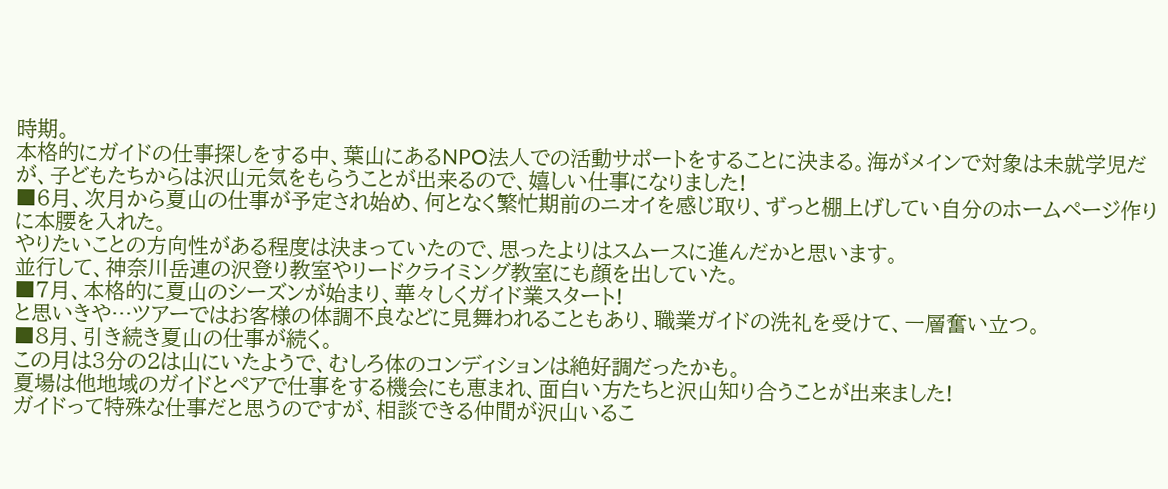時期。
本格的にガイドの仕事探しをする中、葉山にあるNPO法人での活動サポートをすることに決まる。海がメインで対象は未就学児だが、子どもたちからは沢山元気をもらうことが出来るので、嬉しい仕事になりました!
■6月、次月から夏山の仕事が予定され始め、何となく繁忙期前のニオイを感じ取り、ずっと棚上げしてい自分のホームページ作りに本腰を入れた。
やりたいことの方向性がある程度は決まっていたので、思ったよりはスムースに進んだかと思います。
並行して、神奈川岳連の沢登り教室やリードクライミング教室にも顔を出していた。
■7月、本格的に夏山のシーズンが始まり、華々しくガイド業スタート!
と思いきや…ツアーではお客様の体調不良などに見舞われることもあり、職業ガイドの洗礼を受けて、一層奮い立つ。
■8月、引き続き夏山の仕事が続く。
この月は3分の2は山にいたようで、むしろ体のコンディションは絶好調だったかも。
夏場は他地域のガイドとペアで仕事をする機会にも恵まれ、面白い方たちと沢山知り合うことが出来ました!
ガイドって特殊な仕事だと思うのですが、相談できる仲間が沢山いるこ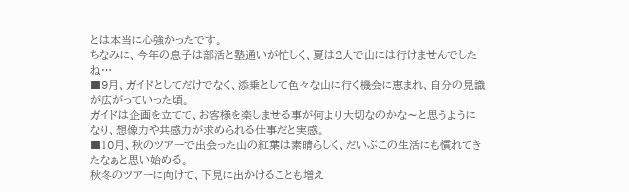とは本当に心強かったです。
ちなみに、今年の息子は部活と塾通いが忙しく、夏は2人で山には行けませんでしたね…
■9月、ガイドとしてだけでなく、添乗として色々な山に行く機会に恵まれ、自分の見識が広がっていった頃。
ガイドは企画を立てて、お客様を楽しませる事が何より大切なのかな〜と思うようになり、想像力や共感力が求められる仕事だと実感。
■10月、秋のツアーで出会った山の紅葉は素晴らしく、だいぶこの生活にも慣れてきたなぁと思い始める。
秋冬のツアーに向けて、下見に出かけることも増え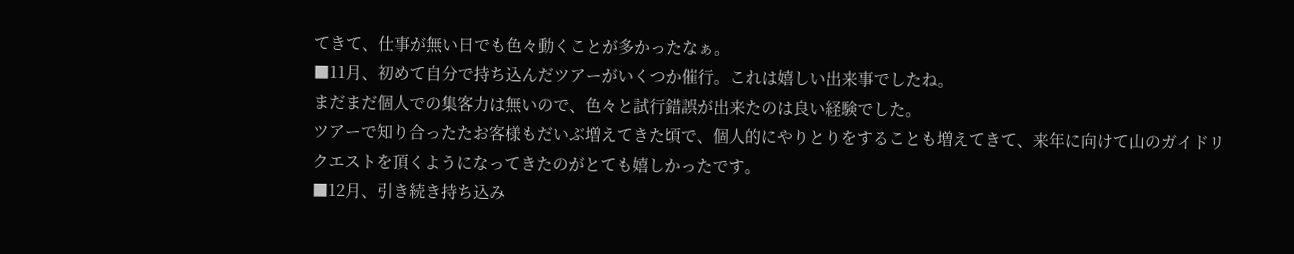てきて、仕事が無い日でも色々動くことが多かったなぁ。
■11月、初めて自分で持ち込んだツアーがいくつか催行。これは嬉しい出来事でしたね。
まだまだ個人での集客力は無いので、色々と試行錯誤が出来たのは良い経験でした。
ツアーで知り合ったたお客様もだいぶ増えてきた頃で、個人的にやりとりをすることも増えてきて、来年に向けて山のガイドリクエストを頂くようになってきたのがとても嬉しかったです。
■12月、引き続き持ち込み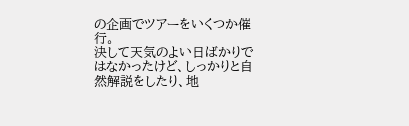の企画でツアーをいくつか催行。
決して天気のよい日ばかりではなかったけど、しっかりと自然解説をしたり、地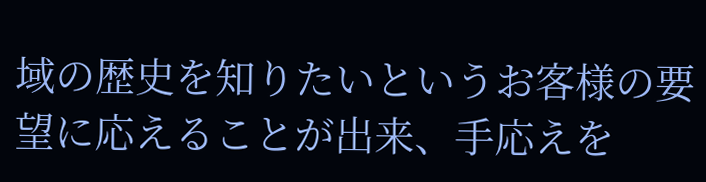域の歴史を知りたいというお客様の要望に応えることが出来、手応えを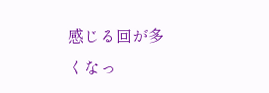感じる回が多くなっ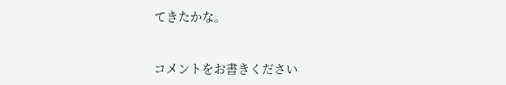てきたかな。


コメントをお書きください